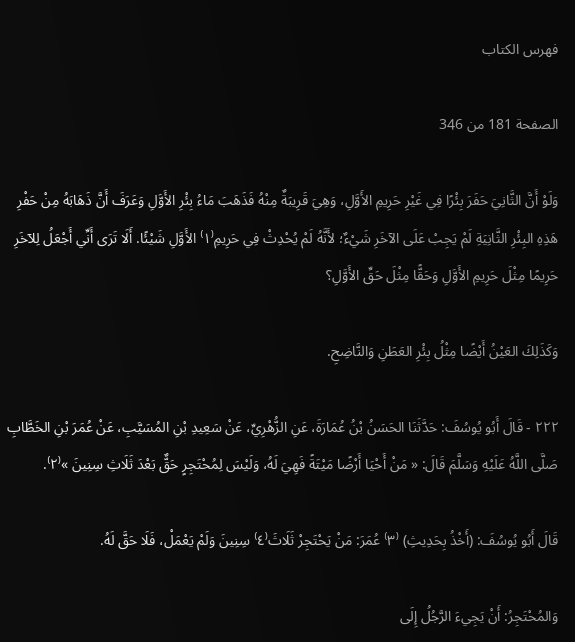فهرس الكتاب

الصفحة 181 من 346

وَلَوْ أَنَّ الثَّانِيَ حَفَرَ بِئْرًا فِي غَيْرِ حَرِيمِ الأَوَّلِ، وَهِيَ قَرِيبَةٌ مِنْهُ فَذَهَبَ مَاءُ بِئْرِ الأَوَّلِ وَعَرَفَ أَنَّ ذَهَابَهُ مِنْ حَفْرِ هَذِهِ البِئْرِ الثَّانِيَةِ لَمْ يَجِبْ عَلَى الآخَرِ شَيْءٌ؛ لأَنَّهُ لَمْ يُحْدِثْ فِي حَرِيمِ⁽١⁾ الأَوَّلِ شَيْئًا. أَلَا تَرَى أَنِّي أَجْعَلُ لِلآخَرِ حَرِيمًا مِثْلَ حَرِيمِ الأَوَّلِ وَحَقًّا مِثْلَ حَقِّ الأَوَّلِ؟

وَكَذَلِكَ العَيْنُ أَيْضًا مِثْلُ بِئْرِ العَطَنِ وَالنَّاضِحِ.

٢٢٢ - قَالَ أَبُو يُوسُفَ: حَدَّثَنَا الحَسَنُ بْنُ عُمَارَةَ، عَنِ الزُّهْرِيِّ، عَنْ سَعِيدِ بْنِ المُسَيَّبِ، عَنْ عُمَرَ بْنِ الخَطَّابِ صَلَّى اللَّهُ عَلَيْهِ وَسَلَّمَ قَالَ: « مَنْ أَحْيَا أَرْضًا مَيْتَةً فَهِيَ لَهُ، وَلَيْسَ لِمُحْتَجِرٍ حَقٌّ بَعْدَ ثَلَاثِ سِنِينَ »⁽٢⁾.

قَالَ أَبُو يُوسُفَ: (أَخْذُ بِحَدِيثِ) ⁽٣⁾ عُمَرَ: مَنْ يَحْتَجِرْ ثَلَاثَ⁽٤⁾ سِنِينَ وَلَمْ يَعْمَلْ، فَلَا حَقَّ لَهُ.

وَالمُحْتَجِرُ: أَنْ يَجِيءَ الرَّجُلُ إِلَى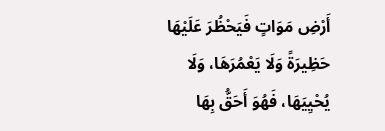أَرْضِ مَوَاتٍ فَيَحْظُرَ عَلَيْهَا حَظِيرَةً وَلَا يَعْمُرَهَا، وَلَا يُحْيِيَهَا، فَهُوَ أَحَقُّ بِهَا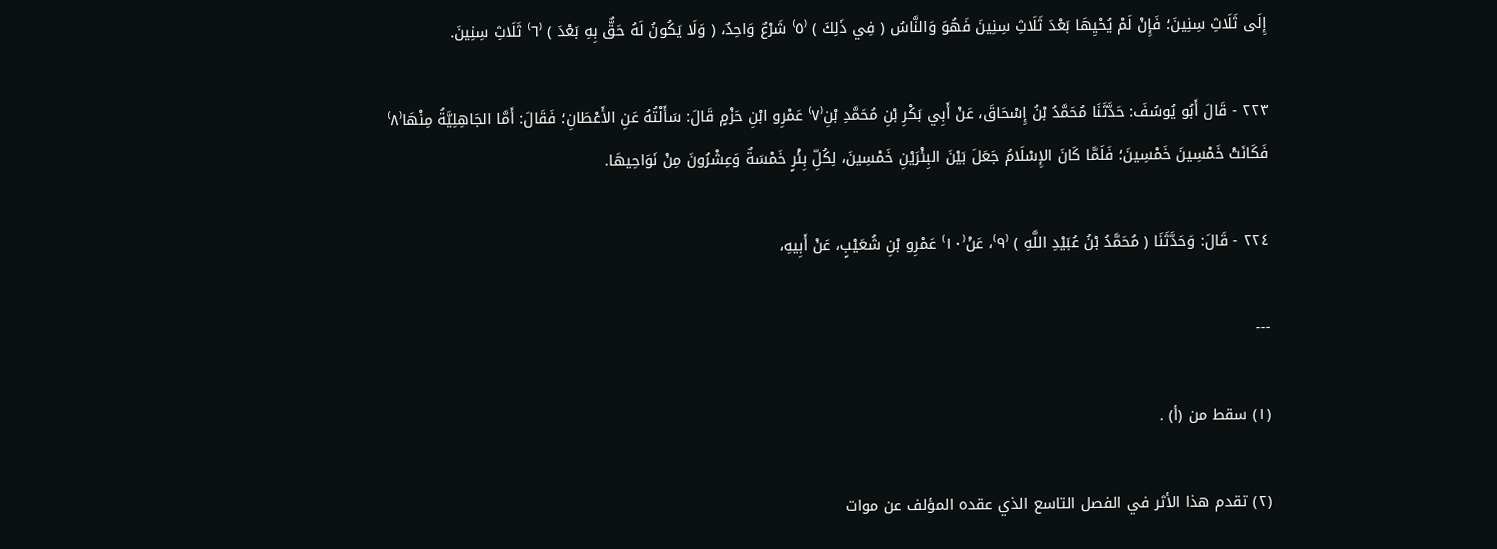إِلَى ثَلَاثِ سِنِينَ؛ فَإِنْ لَمْ يُحْيِهَا بَعْدَ ثَلَاثِ سِنِينَ فَهُوَ وَالنَّاسُ ( فِي ذَلِكَ ) ⁽٥⁾ شَرْعٌ وَاحِدٌ، ( وَلَا يَكُونُ لَهُ حَقٌّ بِهِ بَعْدَ ) ⁽٦⁾ ثَلَاثِ سِنِينَ.

٢٢٣ - قَالَ أَبُو يُوسُفَ: حَدَّثَنَا مُحَمَّدُ بْنُ إِسْحَاقَ، عَنْ أَبِي بَكْرِ بْنِ مُحَمَّدِ بْنِ⁽٧⁾ عَمْرِو ابْنِ حَزْمٍ قَالَ: سَأَلْتُهُ عَنِ الأَعْطَانِ؛ فَقَالَ: أَمَّا الجَاهِلِيَّةُ مِنْهَا⁽٨⁾ فَكَانَتْ خَمْسِينَ خَمْسِينَ؛ فَلَمَّا كَانَ الإِسْلَامُ جَعَلَ بَيْنَ البِئْرَيْنِ خَمْسِينَ، لِكُلِّ بِئْرٍ خَمْسَةٌ وَعِشْرُونَ مِنْ نَوَاحِيهَا.

٢٢٤ - قَالَ: وَحَدَّثَنَا ( مُحَمَّدُ بْنُ عُبَيْدِ اللَّهِ ) ⁽٩⁾، عَنْ⁽١٠⁾ عَمْرِو بْنِ شُعَيْبٍ، عَنْ أَبِيهِ،

---

(١) سقط من (أ) .

(٢) تقدم هذا الأثر في الفصل التاسع الذي عقده المؤلف عن موات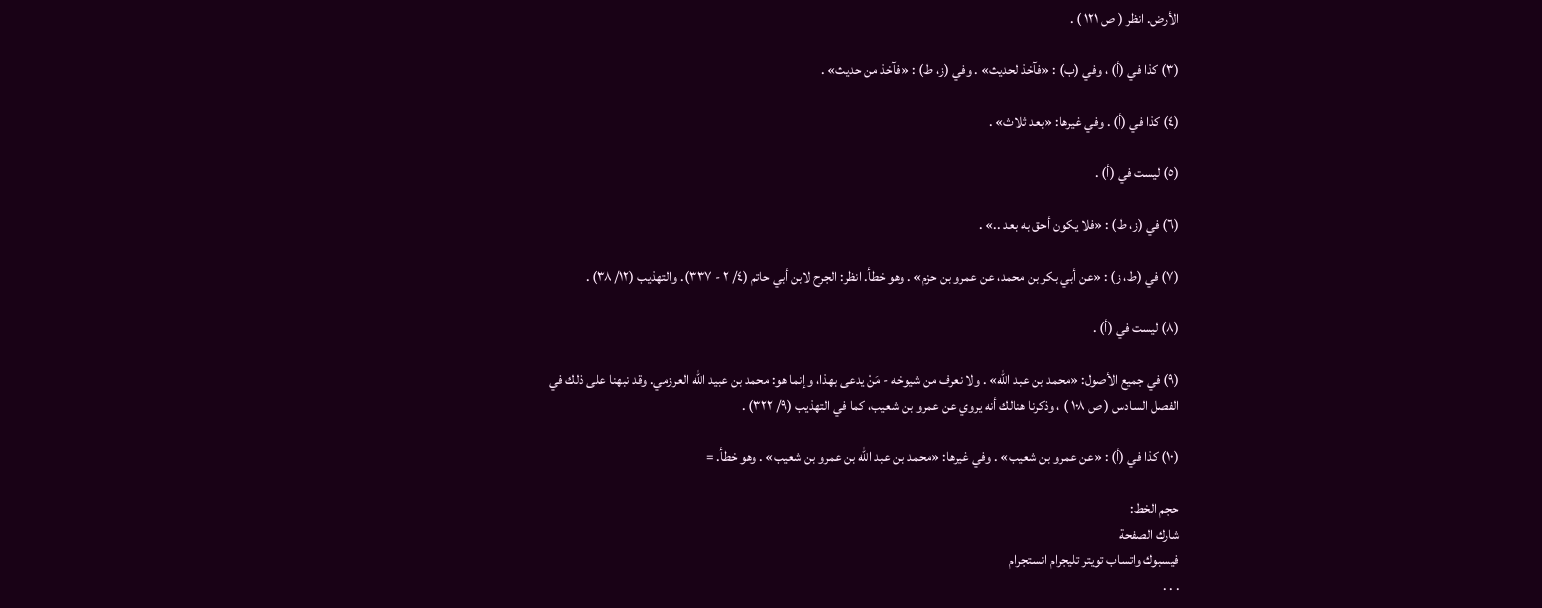الأرض. انظر ( ص ١٢١ ) .

(٣) كذا في (أ) ، وفي (ب) : «فآخذ لحديث» . وفي (ز، ط) : «فآخذ من حديث» .

(٤) كذا في (أ) . وفي غيرها: «بعد ثلاث» .

(٥) ليست في (أ) .

(٦) في (ز، ط) : «فلا يكون أحق به بعد ..» .

(٧) في (ط، ز) : «عن أبي بكر بن محمد، عن عمرو بن حزم» . وهو خطأ. انظر: الجرح لابن أبي حاتم (٤/ ٢ - ٣٣٧). والتهذيب (١٢/ ٣٨) .

(٨) ليست في (أ) .

(٩) في جميع الأصول: «محمد بن عبد الله» . ولا نعرف من شيوخه - مَنْ يدعى بهذا، وإنما هو: محمد بن عبيد الله العرزمي. وقد نبهنا على ذلك في الفصل السادس ( ص ١٠٨ ) ، وذكرنا هنالك أنه يروي عن عمرو بن شعيب، كما في التهذيب (٩/ ٣٢٢) .

(١٠) كذا في (أ) : «عن عمرو بن شعيب» . وفي غيرها: «محمد بن عبد الله بن عمرو بن شعيب» . وهو خطأ. =

حجم الخط:
شارك الصفحة
فيسبوك واتساب تويتر تليجرام انستجرام
. . .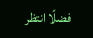فضلًا انتظر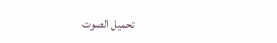تحميل الصوت